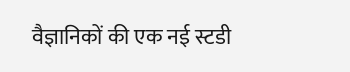वैज्ञानिकों की एक नई स्टडी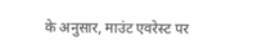के अनुसार, माउंट एवरेस्ट पर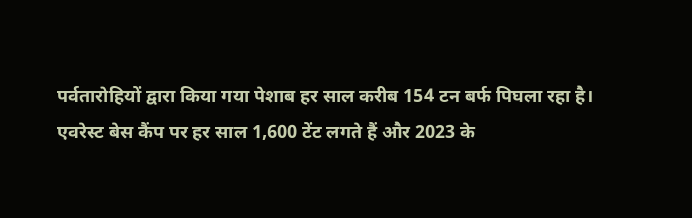पर्वतारोहियों द्वारा किया गया पेशाब हर साल करीब 154 टन बर्फ पिघला रहा है।
एवरेस्ट बेस कैंप पर हर साल 1,600 टेंट लगते हैं और 2023 के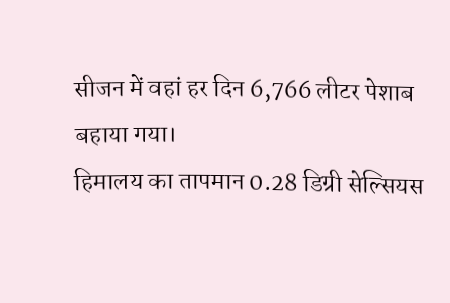सीजन में वहां हर दिन 6,766 लीटर पेशाब बहाया गया।
हिमालय का तापमान 0.28 डिग्री सेल्सियस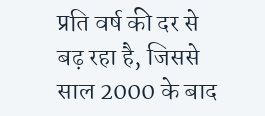प्रति वर्ष की दर से बढ़ रहा है, जिससे साल 2000 के बाद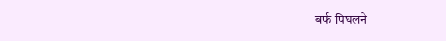बर्फ पिघलने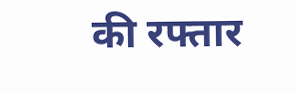की रफ्तार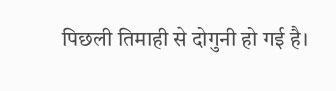पिछली तिमाही से दोगुनी हो गई है।